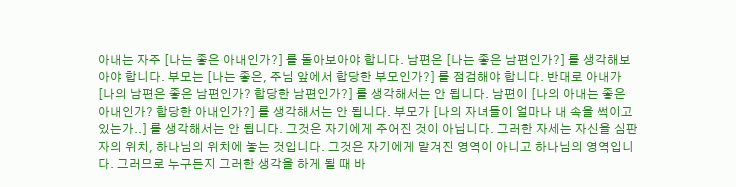아내는 자주 [나는 좋은 아내인가?] 를 돌아보아야 합니다. 남편은 [나는 좋은 남편인가?] 를 생각해보아야 합니다. 부모는 [나는 좋은, 주님 앞에서 합당한 부모인가?] 를 점검해야 합니다. 반대로 아내가 [나의 남편은 좋은 남편인가? 합당한 남편인가?] 를 생각해서는 안 됩니다. 남편이 [나의 아내는 좋은 아내인가? 합당한 아내인가?] 를 생각해서는 안 됩니다. 부모가 [나의 자녀들이 얼마나 내 속을 썩이고 있는가..] 를 생각해서는 안 됩니다. 그것은 자기에게 주어진 것이 아닙니다. 그러한 자세는 자신을 심판자의 위치, 하나님의 위치에 놓는 것입니다. 그것은 자기에게 맡겨진 영역이 아니고 하나님의 영역입니다. 그러므로 누구든지 그러한 생각을 하게 될 때 바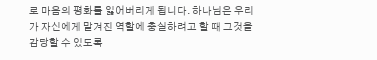로 마음의 평화를 잃어버리게 됩니다. 하나님은 우리가 자신에게 맡겨진 역할에 충실하려고 할 때 그것을 감당할 수 있도록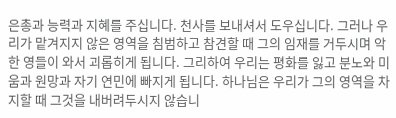은총과 능력과 지혜를 주십니다. 천사를 보내셔서 도우십니다. 그러나 우리가 맡겨지지 않은 영역을 침범하고 참견할 때 그의 임재를 거두시며 악한 영들이 와서 괴롭히게 됩니다. 그리하여 우리는 평화를 잃고 분노와 미움과 원망과 자기 연민에 빠지게 됩니다. 하나님은 우리가 그의 영역을 차지할 때 그것을 내버려두시지 않습니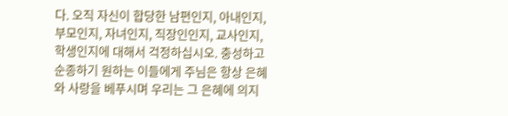다. 오직 자신이 합당한 남편인지, 아내인지, 부모인지, 자녀인지, 직장인인지, 교사인지, 학생인지에 대해서 걱정하십시오. 충성하고 순종하기 원하는 이들에게 주님은 항상 은혜와 사랑을 베푸시며 우리는 그 은혜에 의지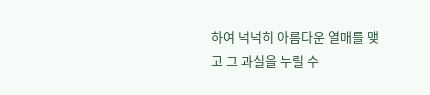하여 넉넉히 아름다운 열매를 맺고 그 과실을 누릴 수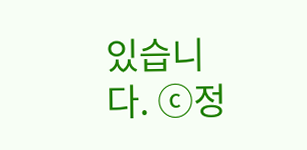있습니다. ⓒ정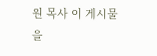원 목사 이 게시물을